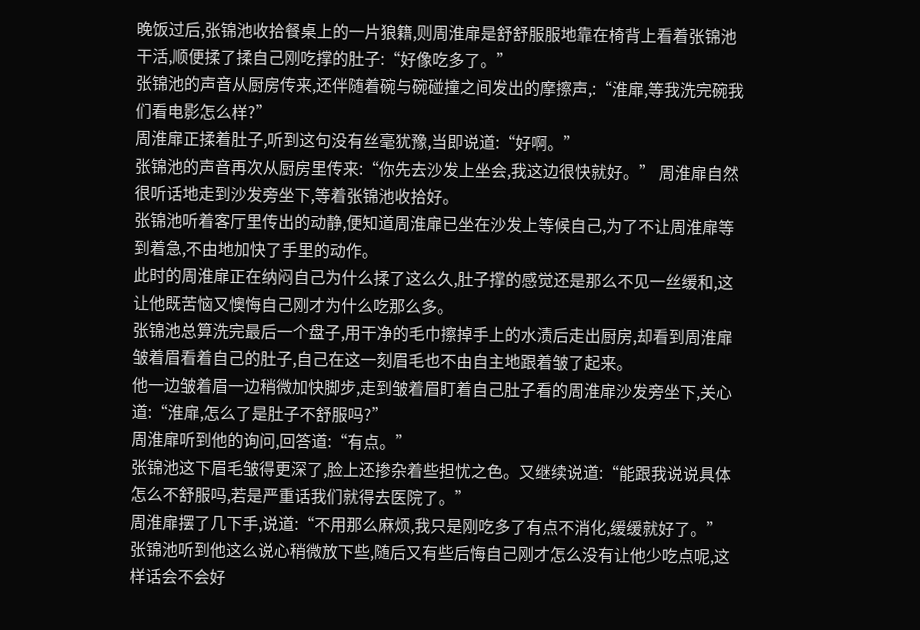晚饭过后,张锦池收拾餐桌上的一片狼籍,则周淮扉是舒舒服服地靠在椅背上看着张锦池干活,顺便揉了揉自己刚吃撑的肚子:“好像吃多了。”
张锦池的声音从厨房传来,还伴随着碗与碗碰撞之间发出的摩擦声,:“淮扉,等我洗完碗我们看电影怎么样?”
周淮扉正揉着肚子,听到这句没有丝毫犹豫,当即说道:“好啊。”
张锦池的声音再次从厨房里传来:“你先去沙发上坐会,我这边很快就好。” 周淮扉自然很听话地走到沙发旁坐下,等着张锦池收拾好。
张锦池听着客厅里传出的动静,便知道周淮扉已坐在沙发上等候自己,为了不让周淮扉等到着急,不由地加快了手里的动作。
此时的周淮扉正在纳闷自己为什么揉了这么久,肚子撑的感觉还是那么不见一丝缓和,这让他既苦恼又懊悔自己刚才为什么吃那么多。
张锦池总算洗完最后一个盘子,用干净的毛巾擦掉手上的水渍后走出厨房,却看到周淮扉皱着眉看着自己的肚子,自己在这一刻眉毛也不由自主地跟着皱了起来。
他一边皱着眉一边稍微加快脚步,走到皱着眉盯着自己肚子看的周淮扉沙发旁坐下,关心道:“淮扉,怎么了是肚子不舒服吗?”
周淮扉听到他的询问,回答道:“有点。”
张锦池这下眉毛皱得更深了,脸上还掺杂着些担忧之色。又继续说道:“能跟我说说具体怎么不舒服吗,若是严重话我们就得去医院了。”
周淮扉摆了几下手,说道:“不用那么麻烦,我只是刚吃多了有点不消化,缓缓就好了。”
张锦池听到他这么说心稍微放下些,随后又有些后悔自己刚才怎么没有让他少吃点呢,这样话会不会好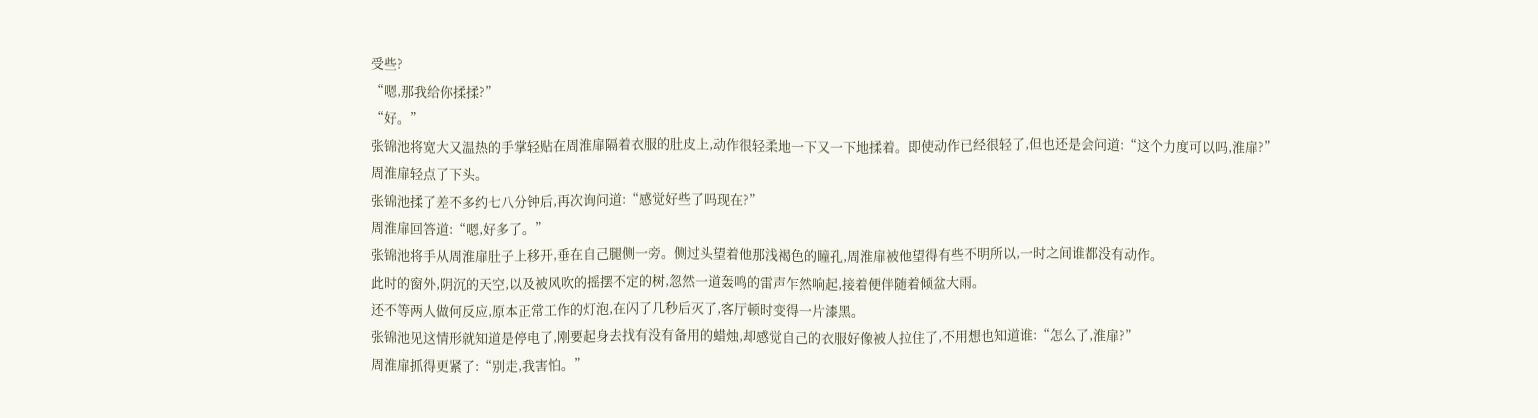受些?
“嗯,那我给你揉揉?”
“好。”
张锦池将宽大又温热的手掌轻贴在周淮扉隔着衣服的肚皮上,动作很轻柔地一下又一下地揉着。即使动作已经很轻了,但也还是会问道:“这个力度可以吗,淮扉?”
周淮扉轻点了下头。
张锦池揉了差不多约七八分钟后,再次询问道:“感觉好些了吗现在?”
周淮扉回答道:“嗯,好多了。”
张锦池将手从周淮扉肚子上移开,垂在自己腿侧一旁。侧过头望着他那浅褐色的瞳孔,周淮扉被他望得有些不明所以,一时之间谁都没有动作。
此时的窗外,阴沉的天空,以及被风吹的摇摆不定的树,忽然一道轰鸣的雷声乍然响起,接着便伴随着倾盆大雨。
还不等两人做何反应,原本正常工作的灯泡,在闪了几秒后灭了,客厅顿时变得一片漆黑。
张锦池见这情形就知道是停电了,刚要起身去找有没有备用的蜡烛,却感觉自己的衣服好像被人拉住了,不用想也知道谁:“怎么了,淮扉?”
周淮扉抓得更紧了:“别走,我害怕。”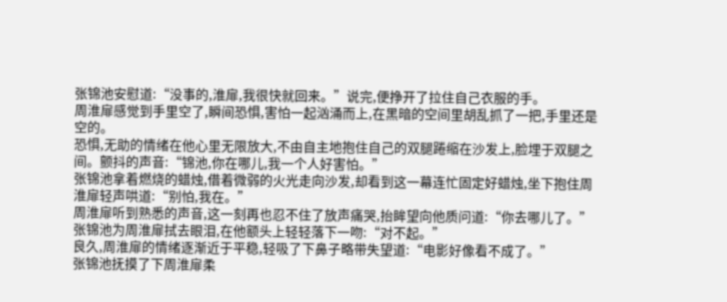张锦池安慰道:“没事的,淮扉,我很快就回来。”说完,便挣开了拉住自己衣服的手。
周淮扉感觉到手里空了,瞬间恐惧,害怕一起汹涌而上,在黑暗的空间里胡乱抓了一把,手里还是空的。
恐惧,无助的情绪在他心里无限放大,不由自主地抱住自己的双腿踡缩在沙发上,脸埋于双腿之间。颤抖的声音:“锦池,你在哪儿,我一个人好害怕。”
张锦池拿着燃烧的蜡烛,借着微弱的火光走向沙发,却看到这一幕连忙固定好蜡烛,坐下抱住周淮扉轻声哄道:“别怕,我在。”
周淮扉听到熟悉的声音,这一刻再也忍不住了放声痛哭,抬眸望向他质问道:“你去哪儿了。”
张锦池为周淮扉拭去眼泪,在他额头上轻轻落下一吻:“对不起。”
良久,周淮扉的情绪逐渐近于平稳,轻吸了下鼻子略带失望道:“电影好像看不成了。”
张锦池抚摸了下周淮扉柔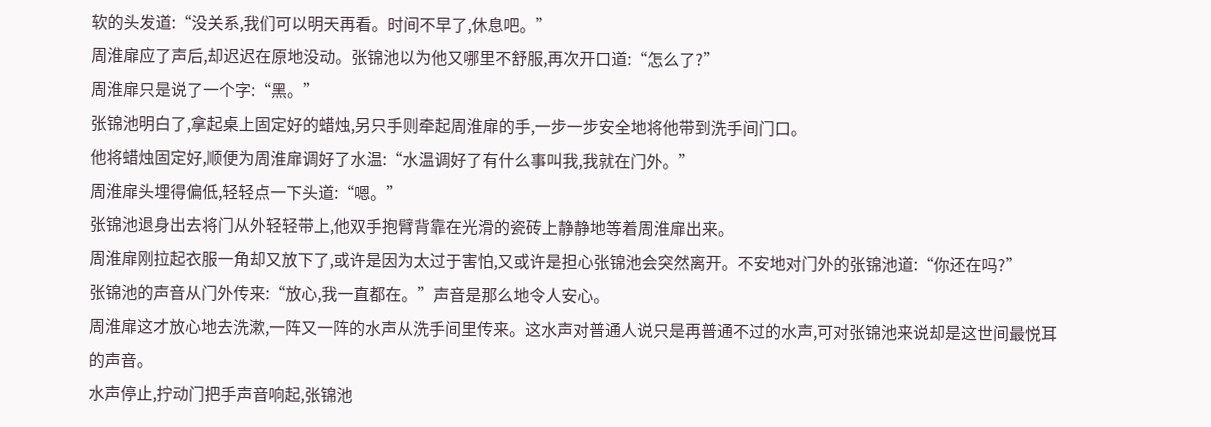软的头发道:“没关系,我们可以明天再看。时间不早了,休息吧。”
周淮扉应了声后,却迟迟在原地没动。张锦池以为他又哪里不舒服,再次开口道:“怎么了?”
周淮扉只是说了一个字:“黑。”
张锦池明白了,拿起桌上固定好的蜡烛,另只手则牵起周淮扉的手,一步一步安全地将他带到洗手间门口。
他将蜡烛固定好,顺便为周淮扉调好了水温:“水温调好了有什么事叫我,我就在门外。”
周淮扉头埋得偏低,轻轻点一下头道:“嗯。”
张锦池退身出去将门从外轻轻带上,他双手抱臂背靠在光滑的瓷砖上静静地等着周淮扉出来。
周淮扉刚拉起衣服一角却又放下了,或许是因为太过于害怕,又或许是担心张锦池会突然离开。不安地对门外的张锦池道:“你还在吗?”
张锦池的声音从门外传来:“放心,我一直都在。”声音是那么地令人安心。
周淮扉这才放心地去洗漱,一阵又一阵的水声从洗手间里传来。这水声对普通人说只是再普通不过的水声,可对张锦池来说却是这世间最悦耳的声音。
水声停止,拧动门把手声音响起,张锦池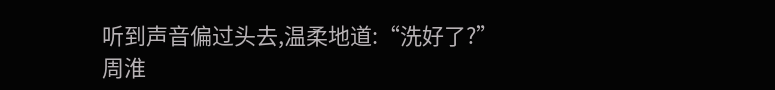听到声音偏过头去,温柔地道:“洗好了?”
周淮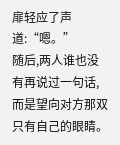扉轻应了声道:“嗯。”
随后,两人谁也没有再说过一句话,而是望向对方那双只有自己的眼睛。